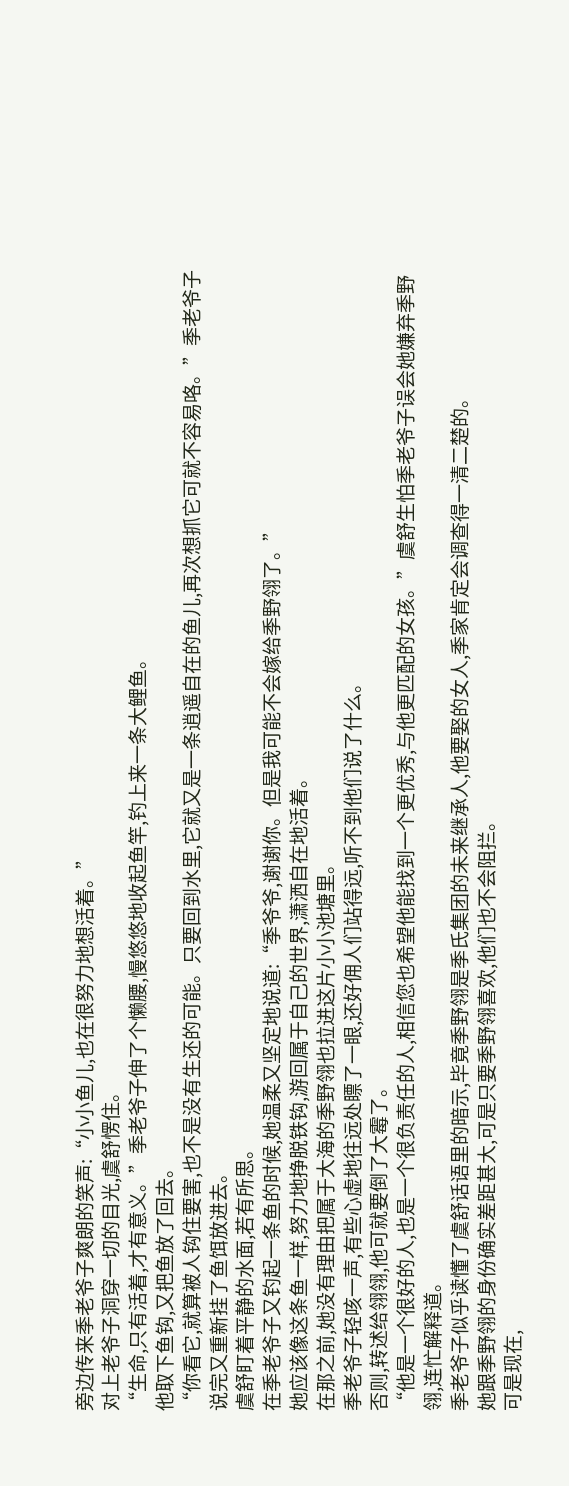旁边传来季老爷子爽朗的笑声:“小小鱼儿,也在很努力地想活着。”
对上老爷子洞穿一切的目光,虞舒愣住。
“生命,只有活着,才有意义。”季老爷子伸了个懒腰,慢悠悠地收起鱼竿,钓上来一条大鲤鱼。
他取下鱼钩,又把鱼放了回去。
“你看它,就算被人钩住要害,也不是没有生还的可能。只要回到水里,它就又是一条逍遥自在的鱼儿,再次想抓它可就不容易咯。”季老爷子说完又重新挂了鱼饵放进去。
虞舒盯着平静的水面,若有所思。
在季老爷子又钓起一条鱼的时候,她温柔又坚定地说道:“季爷爷,谢谢你。但是我可能不会嫁给季野翎了。”
她应该像这条鱼一样,努力地挣脱铁钩,游回属于自己的世界,潇洒自在地活着。
在那之前,她没有理由把属于大海的季野翎也拉进这片小小池塘里。
季老爷子轻咳一声,有些心虚地往远处瞟了一眼,还好佣人们站得远,听不到他们说了什么。
否则,转述给翎翎,他可就要倒了大霉了。
“他是一个很好的人,也是一个很负责任的人,相信您也希望他能找到一个更优秀,与他更匹配的女孩。”虞舒生怕季老爷子误会她嫌弃季野翎,连忙解释道。
季老爷子似乎读懂了虞舒话语里的暗示,毕竟季野翎是季氏集团的未来继承人,他要娶的女人,季家肯定会调查得一清二楚的。
她跟季野翎的身份确实差距甚大,可是只要季野翎喜欢,他们也不会阻拦。
可是现在,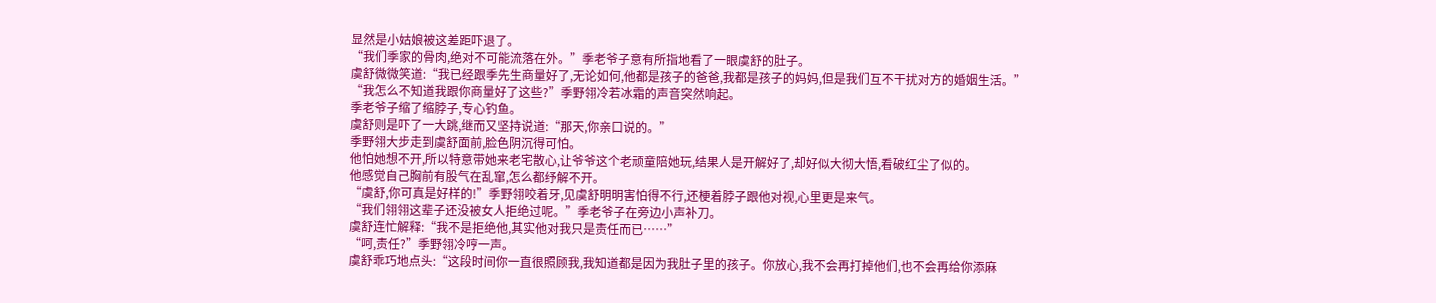显然是小姑娘被这差距吓退了。
“我们季家的骨肉,绝对不可能流落在外。”季老爷子意有所指地看了一眼虞舒的肚子。
虞舒微微笑道:“我已经跟季先生商量好了,无论如何,他都是孩子的爸爸,我都是孩子的妈妈,但是我们互不干扰对方的婚姻生活。”
“我怎么不知道我跟你商量好了这些?”季野翎冷若冰霜的声音突然响起。
季老爷子缩了缩脖子,专心钓鱼。
虞舒则是吓了一大跳,继而又坚持说道:“那天,你亲口说的。”
季野翎大步走到虞舒面前,脸色阴沉得可怕。
他怕她想不开,所以特意带她来老宅散心,让爷爷这个老顽童陪她玩,结果人是开解好了,却好似大彻大悟,看破红尘了似的。
他感觉自己胸前有股气在乱窜,怎么都纾解不开。
“虞舒,你可真是好样的!”季野翎咬着牙,见虞舒明明害怕得不行,还梗着脖子跟他对视,心里更是来气。
“我们翎翎这辈子还没被女人拒绝过呢。”季老爷子在旁边小声补刀。
虞舒连忙解释:“我不是拒绝他,其实他对我只是责任而已……”
“呵,责任?”季野翎冷哼一声。
虞舒乖巧地点头:“这段时间你一直很照顾我,我知道都是因为我肚子里的孩子。你放心,我不会再打掉他们,也不会再给你添麻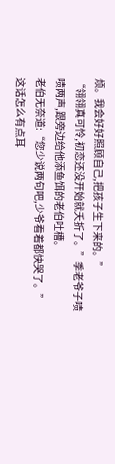烦。我会好好照顾自己,把孩子生下来的。”
“翎翎真可怜,初恋还没开始就夭折了。”季老爷子啧啧两声,跟旁边给他添鱼饵的老伯吐槽。
老伯无奈道:“您少说两句吧,少爷看着都快哭了。”
这话怎么有点耳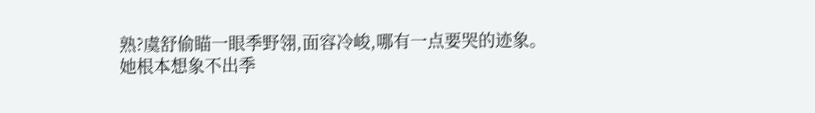熟?虞舒偷瞄一眼季野翎,面容冷峻,哪有一点要哭的迹象。
她根本想象不出季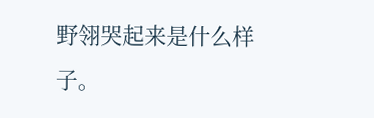野翎哭起来是什么样子。